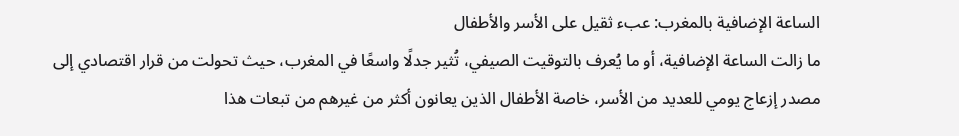الساعة الإضافية بالمغرب: عبء ثقيل على الأسر والأطفال
ما زالت الساعة الإضافية، أو ما يُعرف بالتوقيت الصيفي، تُثير جدلًا واسعًا في المغرب، حيث تحولت من قرار اقتصادي إلى مصدر إزعاج يومي للعديد من الأسر، خاصة الأطفال الذين يعانون أكثر من غيرهم من تبعات هذا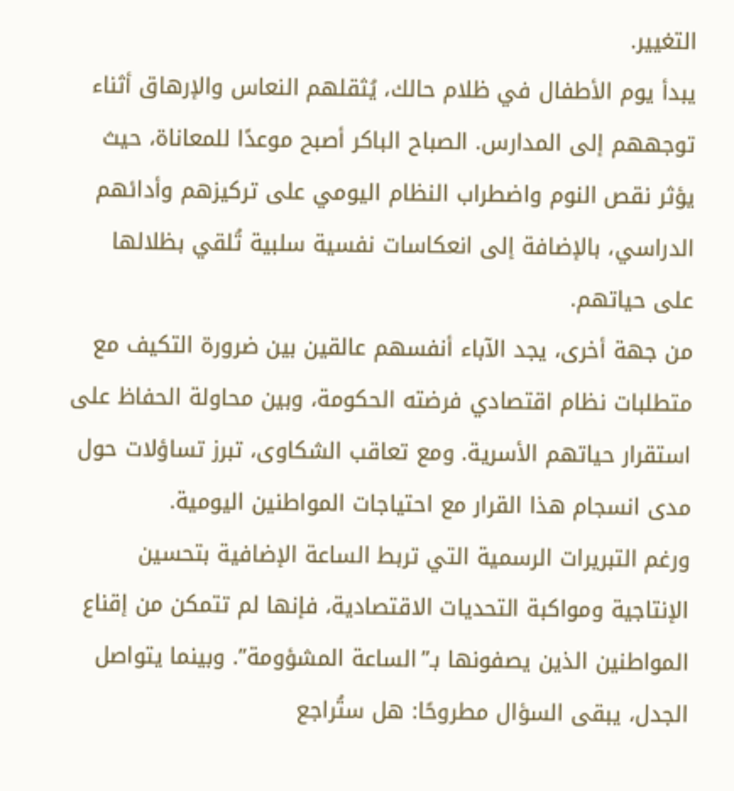التغيير.
يبدأ يوم الأطفال في ظلام حالك، يُثقلهم النعاس والإرهاق أثناء توجههم إلى المدارس. الصباح الباكر أصبح موعدًا للمعاناة، حيث يؤثر نقص النوم واضطراب النظام اليومي على تركيزهم وأدائهم الدراسي، بالإضافة إلى انعكاسات نفسية سلبية تُلقي بظلالها على حياتهم.
من جهة أخرى، يجد الآباء أنفسهم عالقين بين ضرورة التكيف مع متطلبات نظام اقتصادي فرضته الحكومة، وبين محاولة الحفاظ على استقرار حياتهم الأسرية. ومع تعاقب الشكاوى، تبرز تساؤلات حول مدى انسجام هذا القرار مع احتياجات المواطنين اليومية.
ورغم التبريرات الرسمية التي تربط الساعة الإضافية بتحسين الإنتاجية ومواكبة التحديات الاقتصادية، فإنها لم تتمكن من إقناع المواطنين الذين يصفونها بـ”الساعة المشؤومة”. وبينما يتواصل الجدل، يبقى السؤال مطروحًا: هل ستُراجع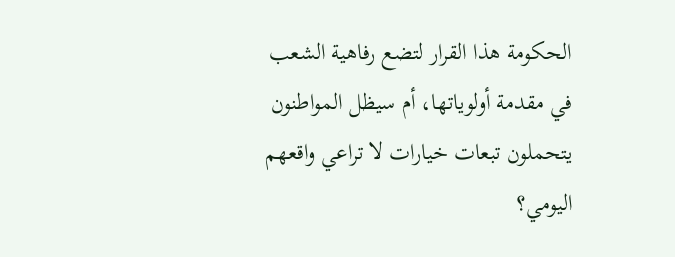الحكومة هذا القرار لتضع رفاهية الشعب في مقدمة أولوياتها، أم سيظل المواطنون يتحملون تبعات خيارات لا تراعي واقعهم اليومي؟